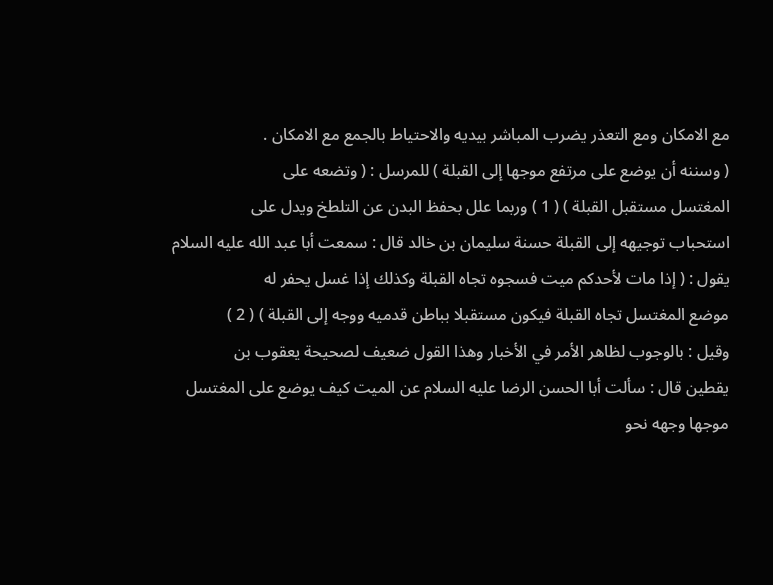مع الامكان ومع التعذر يضرب المباشر بيديه والاحتياط بالجمع مع الامكان .
( وسننه أن يوضع على مرتفع موجها إلى القبلة ) للمرسل : ( وتضعه على
المغتسل مستقبل القبلة ) ( 1 ) وربما علل بحفظ البدن عن التلطخ ويدل على
استحباب توجيهه إلى القبلة حسنة سليمان بن خالد قال : سمعت أبا عبد الله عليه السلام
يقول : ( إذا مات لأحدكم ميت فسجوه تجاه القبلة وكذلك إذا غسل يحفر له
موضع المغتسل تجاه القبلة فيكون مستقبلا بباطن قدميه ووجه إلى القبلة ) ( 2 )
وقيل : بالوجوب لظاهر الأمر في الأخبار وهذا القول ضعيف لصحيحة يعقوب بن
يقطين قال : سألت أبا الحسن الرضا عليه السلام عن الميت كيف يوضع على المغتسل
موجها وجهه نحو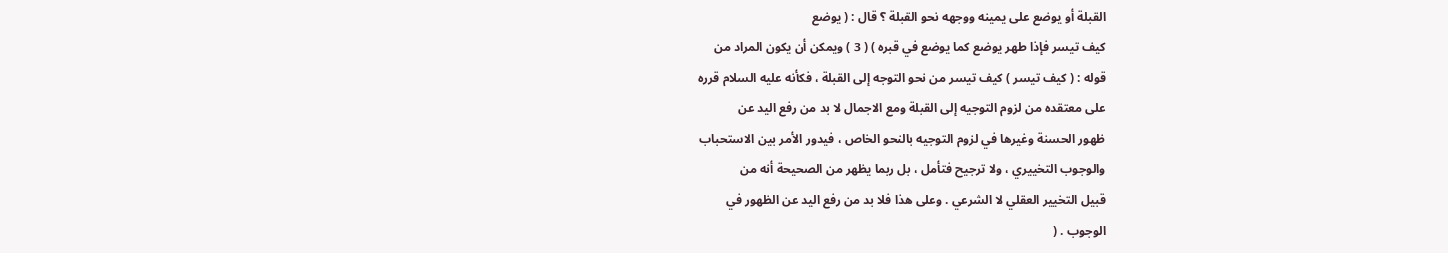القبلة أو يوضع على يمينه ووجهه نحو القبلة ؟ قال : ( يوضع
كيف تيسر فإذا طهر يوضع كما يوضع في قبره ) ( 3 ) ويمكن أن يكون المراد من
قوله : ( كيف تيسر ) كيف تيسر من نحو التوجه إلى القبلة ، فكأنه عليه السلام قرره
على معتقده من لزوم التوجيه إلى القبلة ومع الاجمال لا بد من رفع اليد عن
ظهور الحسنة وغيرها في لزوم التوجيه بالنحو الخاص ، فيدور الأمر بين الاستحباب
والوجوب التخييري ، ولا ترجيح فتأمل ، بل ربما يظهر من الصحيحة أنه من
قبيل التخيير العقلي لا الشرعي . وعلى هذا فلا بد من رفع اليد عن الظهور في
الوجوب . (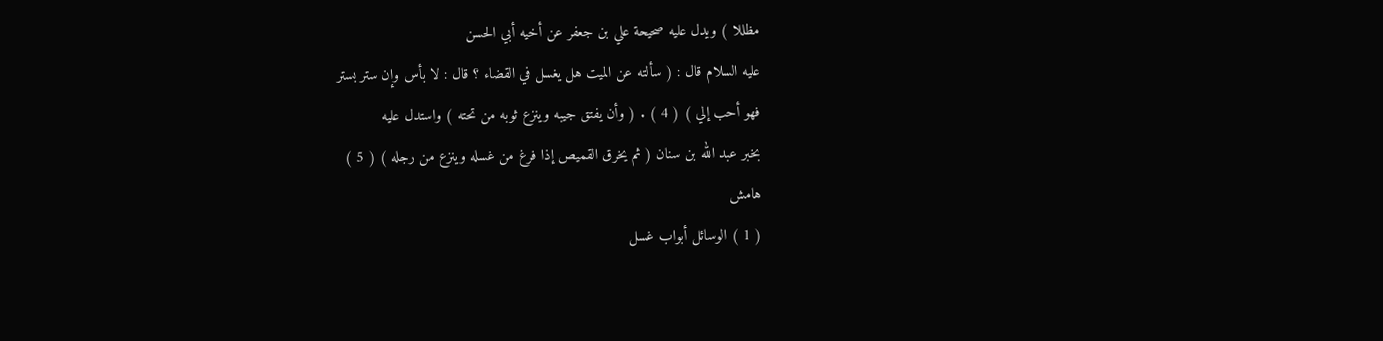مظللا ) ويدل عليه صحيحة علي بن جعفر عن أخيه أبي الحسن
عليه السلام قال : ( سألته عن الميت هل يغسل في القضاء ؟ قال : لا بأس وإن ستر بستر
فهو أحب إلي ) ( 4 ) . ( وأن يفتق جيبه وينزع ثوبه من تحته ) واستدل عليه
بخبر عبد الله بن سنان ( ثم يخرق القميص إذا فرغ من غسله وينزع من رجله ) ( 5 )
هامش
( 1 ) الوسائل أبواب غسل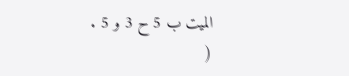الميت ب 5 ح 3 و 5 .
(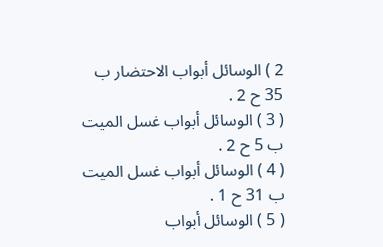2 ) الوسائل أبواب الاحتضار ب 35 ح 2 .
( 3 ) الوسائل أبواب غسل الميت ب 5 ح 2 .
( 4 ) الوسائل أبواب غسل الميت ب 31 ح 1 .
( 5 ) الوسائل أبواب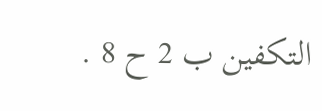التكفين ب 2 ح 8 .